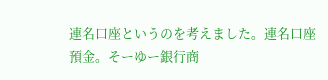連名口座というのを考えました。連名口座預金。そーゆー銀行商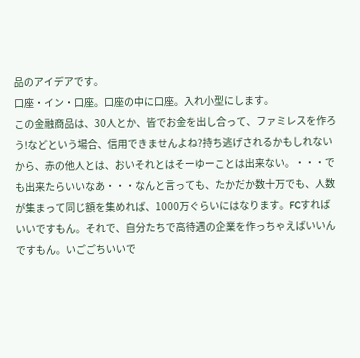品のアイデアです。
口座・イン・口座。口座の中に口座。入れ小型にします。
この金融商品は、30人とか、皆でお金を出し合って、ファミレスを作ろう!などという場合、信用できませんよね?持ち逃げされるかもしれないから、赤の他人とは、おいそれとはそーゆーことは出来ない。・・・でも出来たらいいなあ・・・なんと言っても、たかだか数十万でも、人数が集まって同じ額を集めれば、1000万ぐらいにはなります。FCすればいいですもん。それで、自分たちで高待遇の企業を作っちゃえばいいんですもん。いごごちいいで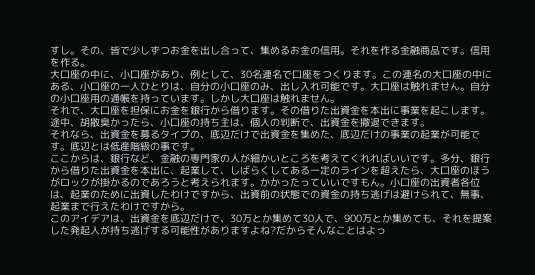すし。その、皆で少しずつお金を出し合って、集めるお金の信用。それを作る金融商品です。信用を作る。
大口座の中に、小口座があり、例として、30名連名で口座をつくります。この連名の大口座の中にある、小口座の一人ひとりは、自分の小口座のみ、出し入れ可能です。大口座は触れません。自分の小口座用の通帳を持っています。しかし大口座は触れません。
それで、大口座を担保にお金を銀行から借ります。その借りた出資金を本出に事業を起こします。
途中、胡散臭かったら、小口座の持ち主は、個人の判断で、出資金を撤退できます。
それなら、出資金を募るタイプの、底辺だけで出資金を集めた、底辺だけの事業の起業が可能です。底辺とは低産階級の事です。
ここからは、銀行など、金融の専門家の人が細かいところを考えてくれればいいです。多分、銀行から借りた出資金を本出に、起業して、しばらくしてある一定のラインを超えたら、大口座のほうがロックが掛かるのであろうと考えられます。かかったっていいですもん。小口座の出資者各位は、起業のために出資したわけですから、出資前の状態での資金の持ち逃げは避けられて、無事、起業まで行えたわけですから。
このアイデアは、出資金を底辺だけで、30万とか集めて30人で、900万とか集めても、それを提案した発起人が持ち逃げする可能性がありますよね?だからそんなことはよっ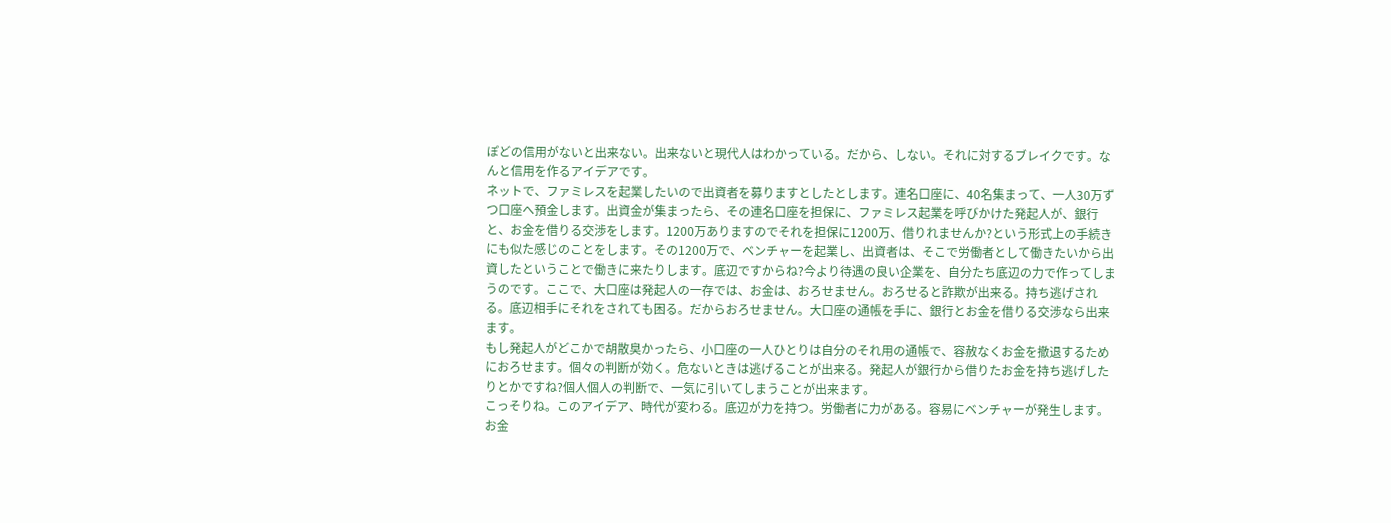ぽどの信用がないと出来ない。出来ないと現代人はわかっている。だから、しない。それに対するブレイクです。なんと信用を作るアイデアです。
ネットで、ファミレスを起業したいので出資者を募りますとしたとします。連名口座に、40名集まって、一人30万ずつ口座へ預金します。出資金が集まったら、その連名口座を担保に、ファミレス起業を呼びかけた発起人が、銀行と、お金を借りる交渉をします。1200万ありますのでそれを担保に1200万、借りれませんか?という形式上の手続きにも似た感じのことをします。その1200万で、ベンチャーを起業し、出資者は、そこで労働者として働きたいから出資したということで働きに来たりします。底辺ですからね?今より待遇の良い企業を、自分たち底辺の力で作ってしまうのです。ここで、大口座は発起人の一存では、お金は、おろせません。おろせると詐欺が出来る。持ち逃げされる。底辺相手にそれをされても困る。だからおろせません。大口座の通帳を手に、銀行とお金を借りる交渉なら出来ます。
もし発起人がどこかで胡散臭かったら、小口座の一人ひとりは自分のそれ用の通帳で、容赦なくお金を撤退するためにおろせます。個々の判断が効く。危ないときは逃げることが出来る。発起人が銀行から借りたお金を持ち逃げしたりとかですね?個人個人の判断で、一気に引いてしまうことが出来ます。
こっそりね。このアイデア、時代が変わる。底辺が力を持つ。労働者に力がある。容易にベンチャーが発生します。お金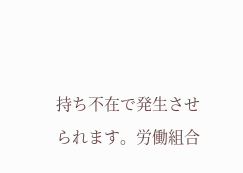持ち不在で発生させられます。労働組合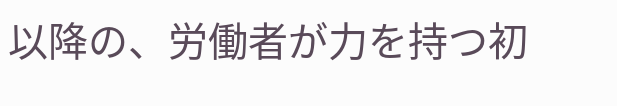以降の、労働者が力を持つ初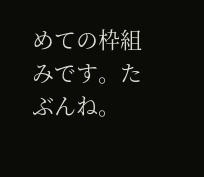めての枠組みです。たぶんね。